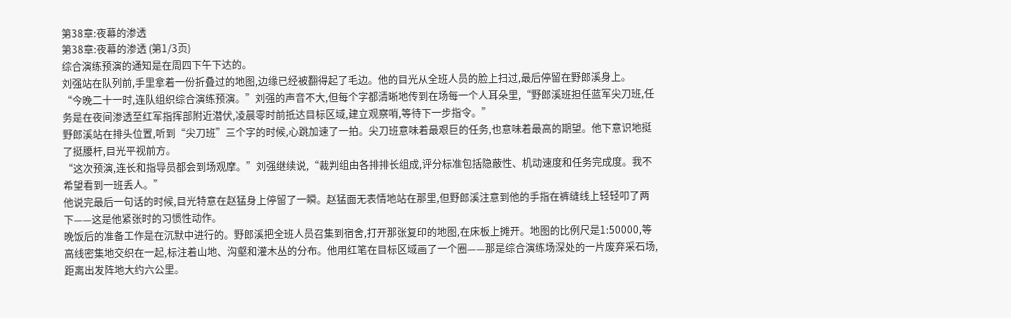第38章:夜幕的渗透
第38章:夜幕的渗透 (第1/3页)
综合演练预演的通知是在周四下午下达的。
刘强站在队列前,手里拿着一份折叠过的地图,边缘已经被翻得起了毛边。他的目光从全班人员的脸上扫过,最后停留在野郎溪身上。
“今晚二十一时,连队组织综合演练预演。”刘强的声音不大,但每个字都清晰地传到在场每一个人耳朵里,“野郎溪班担任蓝军尖刀班,任务是在夜间渗透至红军指挥部附近潜伏,凌晨零时前抵达目标区域,建立观察哨,等待下一步指令。”
野郎溪站在排头位置,听到“尖刀班”三个字的时候,心跳加速了一拍。尖刀班意味着最艰巨的任务,也意味着最高的期望。他下意识地挺了挺腰杆,目光平视前方。
“这次预演,连长和指导员都会到场观摩。”刘强继续说,“裁判组由各排排长组成,评分标准包括隐蔽性、机动速度和任务完成度。我不希望看到一班丢人。”
他说完最后一句话的时候,目光特意在赵猛身上停留了一瞬。赵猛面无表情地站在那里,但野郎溪注意到他的手指在裤缝线上轻轻叩了两下——这是他紧张时的习惯性动作。
晚饭后的准备工作是在沉默中进行的。野郎溪把全班人员召集到宿舍,打开那张复印的地图,在床板上摊开。地图的比例尺是1:50000,等高线密集地交织在一起,标注着山地、沟壑和灌木丛的分布。他用红笔在目标区域画了一个圈——那是综合演练场深处的一片废弃采石场,距离出发阵地大约六公里。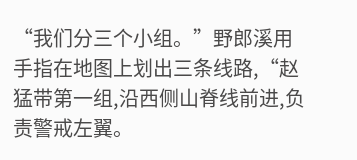“我们分三个小组。”野郎溪用手指在地图上划出三条线路,“赵猛带第一组,沿西侧山脊线前进,负责警戒左翼。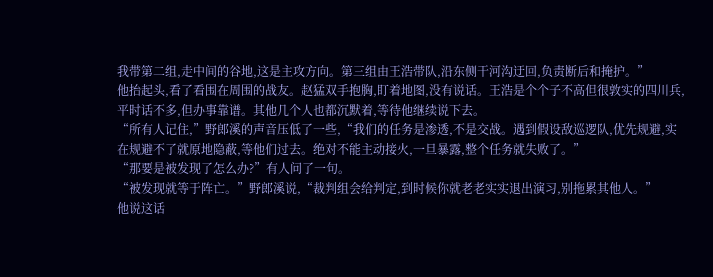我带第二组,走中间的谷地,这是主攻方向。第三组由王浩带队,沿东侧干河沟迂回,负责断后和掩护。”
他抬起头,看了看围在周围的战友。赵猛双手抱胸,盯着地图,没有说话。王浩是个个子不高但很敦实的四川兵,平时话不多,但办事靠谱。其他几个人也都沉默着,等待他继续说下去。
“所有人记住,”野郎溪的声音压低了一些,“我们的任务是渗透,不是交战。遇到假设敌巡逻队,优先规避,实在规避不了就原地隐蔽,等他们过去。绝对不能主动接火,一旦暴露,整个任务就失败了。”
“那要是被发现了怎么办?”有人问了一句。
“被发现就等于阵亡。”野郎溪说,“裁判组会给判定,到时候你就老老实实退出演习,别拖累其他人。”
他说这话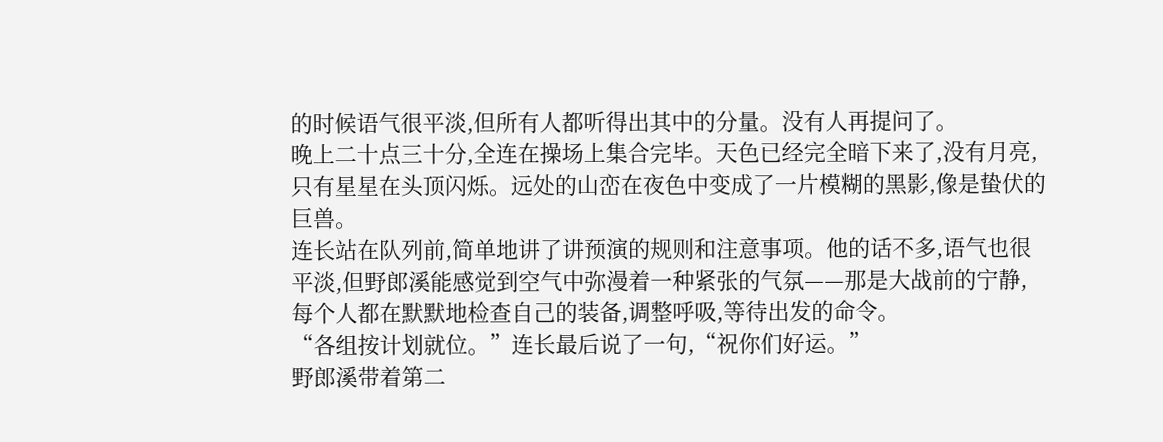的时候语气很平淡,但所有人都听得出其中的分量。没有人再提问了。
晚上二十点三十分,全连在操场上集合完毕。天色已经完全暗下来了,没有月亮,只有星星在头顶闪烁。远处的山峦在夜色中变成了一片模糊的黑影,像是蛰伏的巨兽。
连长站在队列前,简单地讲了讲预演的规则和注意事项。他的话不多,语气也很平淡,但野郎溪能感觉到空气中弥漫着一种紧张的气氛——那是大战前的宁静,每个人都在默默地检查自己的装备,调整呼吸,等待出发的命令。
“各组按计划就位。”连长最后说了一句,“祝你们好运。”
野郎溪带着第二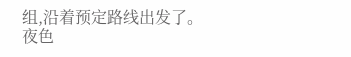组,沿着预定路线出发了。
夜色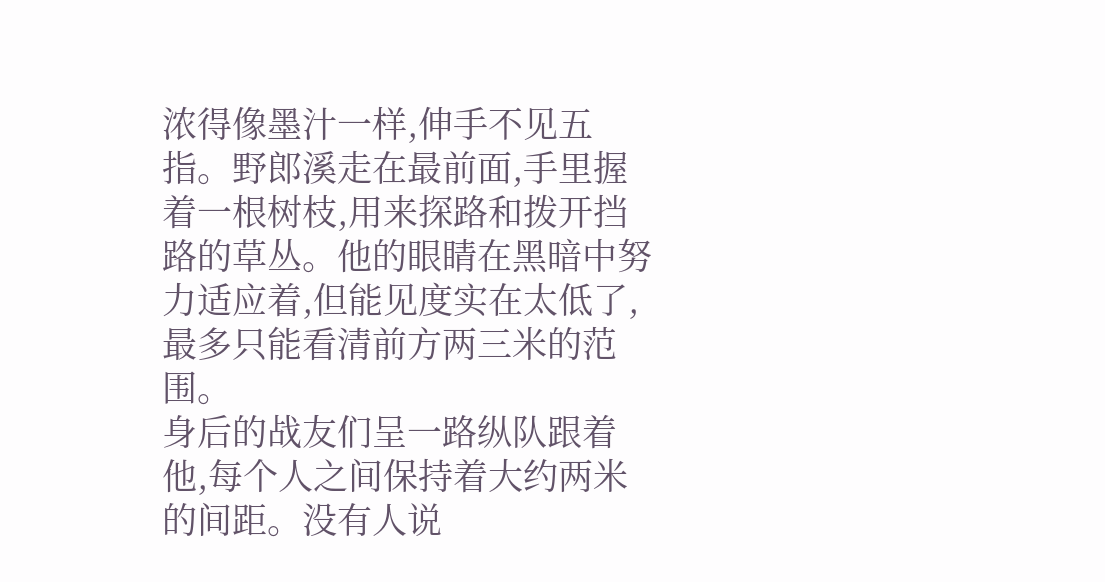浓得像墨汁一样,伸手不见五指。野郎溪走在最前面,手里握着一根树枝,用来探路和拨开挡路的草丛。他的眼睛在黑暗中努力适应着,但能见度实在太低了,最多只能看清前方两三米的范围。
身后的战友们呈一路纵队跟着他,每个人之间保持着大约两米的间距。没有人说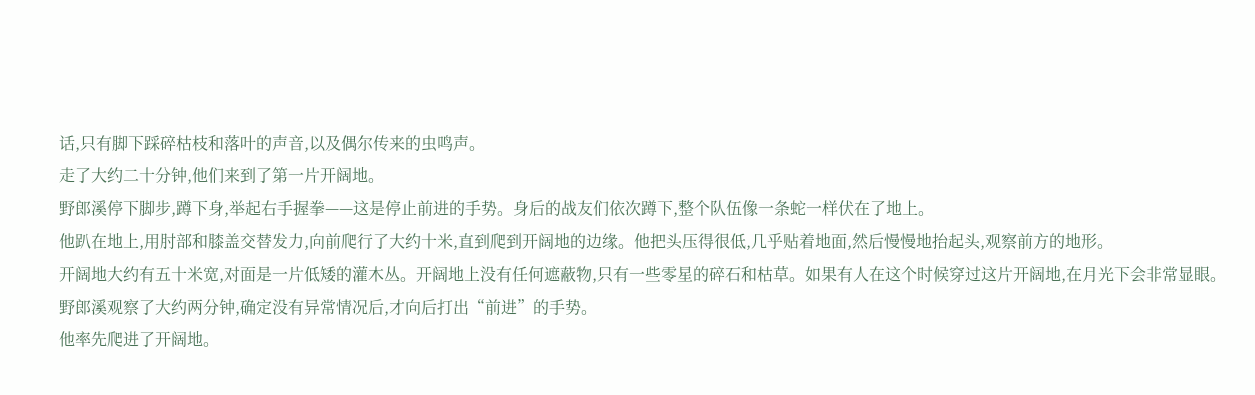话,只有脚下踩碎枯枝和落叶的声音,以及偶尔传来的虫鸣声。
走了大约二十分钟,他们来到了第一片开阔地。
野郎溪停下脚步,蹲下身,举起右手握拳——这是停止前进的手势。身后的战友们依次蹲下,整个队伍像一条蛇一样伏在了地上。
他趴在地上,用肘部和膝盖交替发力,向前爬行了大约十米,直到爬到开阔地的边缘。他把头压得很低,几乎贴着地面,然后慢慢地抬起头,观察前方的地形。
开阔地大约有五十米宽,对面是一片低矮的灌木丛。开阔地上没有任何遮蔽物,只有一些零星的碎石和枯草。如果有人在这个时候穿过这片开阔地,在月光下会非常显眼。
野郎溪观察了大约两分钟,确定没有异常情况后,才向后打出“前进”的手势。
他率先爬进了开阔地。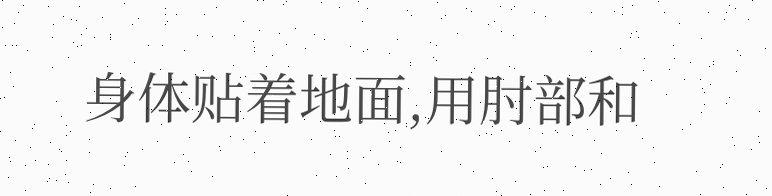身体贴着地面,用肘部和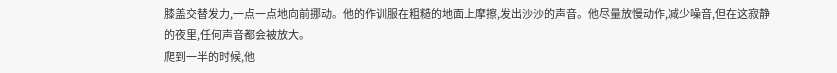膝盖交替发力,一点一点地向前挪动。他的作训服在粗糙的地面上摩擦,发出沙沙的声音。他尽量放慢动作,减少噪音,但在这寂静的夜里,任何声音都会被放大。
爬到一半的时候,他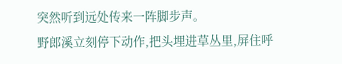突然听到远处传来一阵脚步声。
野郎溪立刻停下动作,把头埋进草丛里,屏住呼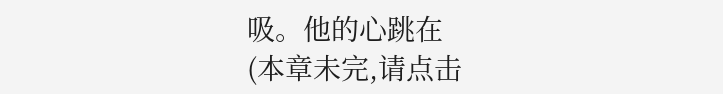吸。他的心跳在
(本章未完,请点击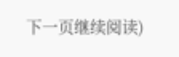下一页继续阅读)